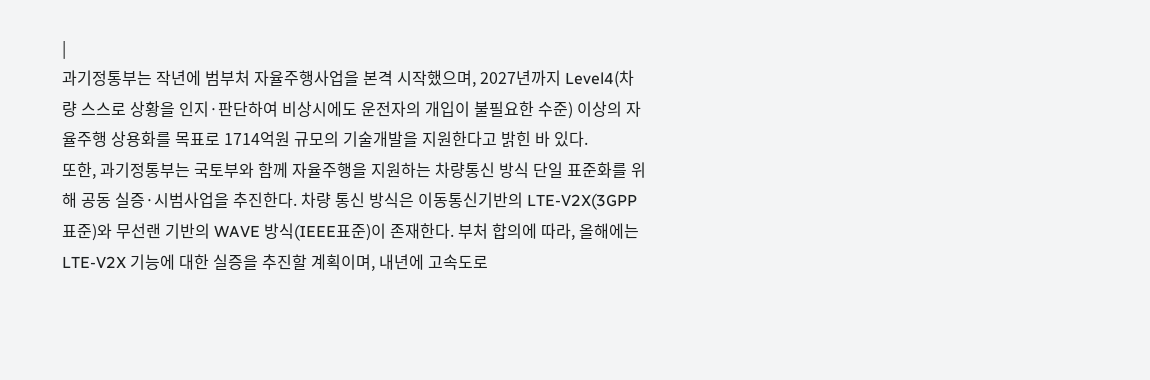|
과기정통부는 작년에 범부처 자율주행사업을 본격 시작했으며, 2027년까지 Level4(차량 스스로 상황을 인지·판단하여 비상시에도 운전자의 개입이 불필요한 수준) 이상의 자율주행 상용화를 목표로 1714억원 규모의 기술개발을 지원한다고 밝힌 바 있다.
또한, 과기정통부는 국토부와 함께 자율주행을 지원하는 차량통신 방식 단일 표준화를 위해 공동 실증·시범사업을 추진한다. 차량 통신 방식은 이동통신기반의 LTE-V2X(3GPP표준)와 무선랜 기반의 WAVE 방식(IEEE표준)이 존재한다. 부처 합의에 따라, 올해에는 LTE-V2X 기능에 대한 실증을 추진할 계획이며, 내년에 고속도로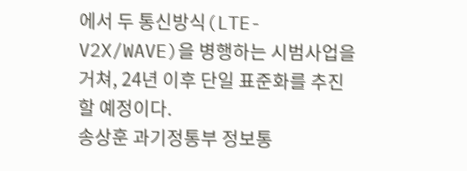에서 두 통신방식(LTE-V2X/WAVE)을 병행하는 시범사업을 거쳐, 24년 이후 단일 표준화를 추진할 예정이다.
송상훈 과기정통부 정보통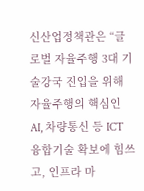신산업정책관은 “글로벌 자율주행 3대 기술강국 진입을 위해 자율주행의 핵심인 AI, 차량통신 등 ICT 융합기술 확보에 힘쓰고, 인프라 마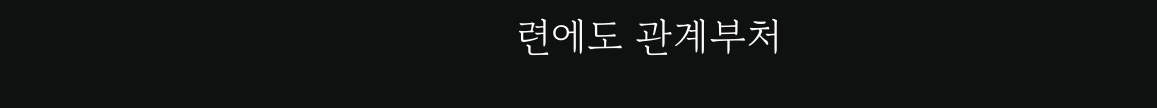련에도 관계부처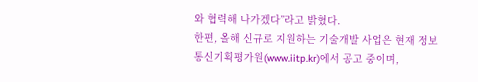와 협력해 나가겠다”라고 밝혔다.
한편, 올해 신규로 지원하는 기술개발 사업은 현재 정보통신기획평가원(www.iitp.kr)에서 공고 중이며,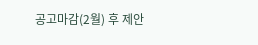공고마감(2월) 후 제안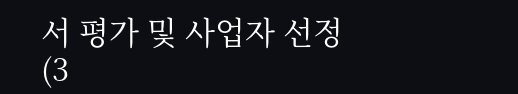서 평가 및 사업자 선정(3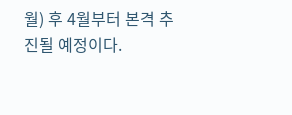월) 후 4월부터 본격 추진될 예정이다.